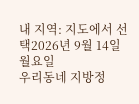내 지역: 지도에서 선택2026년 9월 14일 월요일
우리동네 지방정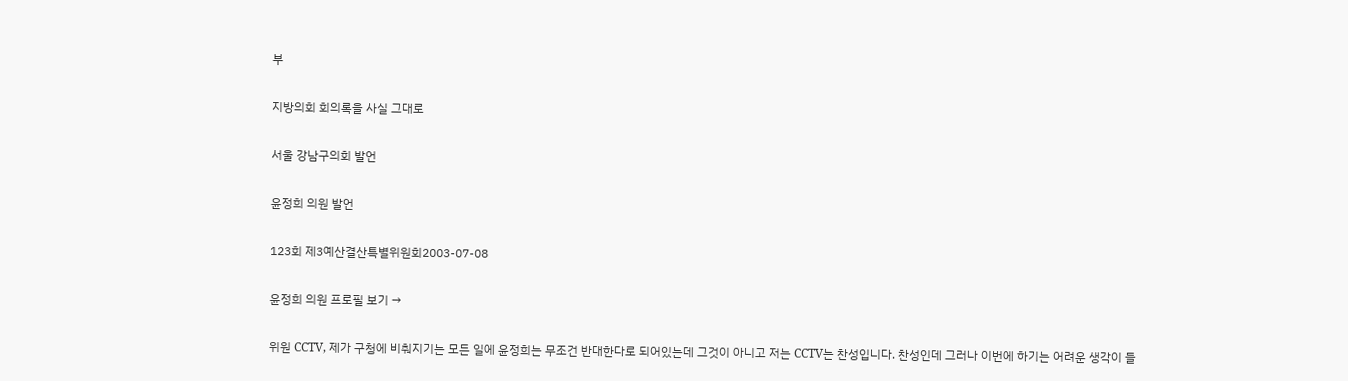부

지방의회 회의록을 사실 그대로

서울 강남구의회 발언

윤정희 의원 발언

123회 제3예산결산특별위원회2003-07-08

윤정희 의원 프로필 보기 →

위원 CCTV, 제가 구청에 비춰지기는 모든 일에 윤정희는 무조건 반대한다로 되어있는데 그것이 아니고 저는 CCTV는 찬성입니다. 찬성인데 그러나 이번에 하기는 어려운 생각이 들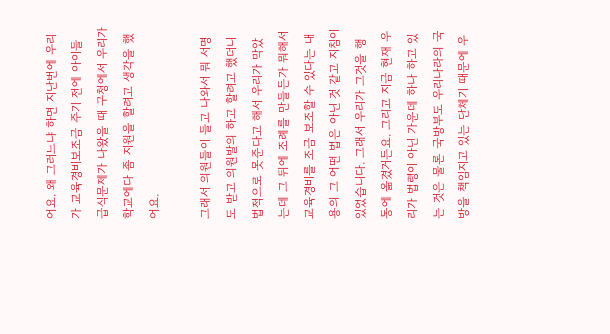어요. 왜 그러느냐 하면 지난번에 우리가 교육경비보조금 주기 전에 아이들 급식문제가 나왔을 때 구청에서 우리가 학교에다 좀 지원을 할려고 생각을 했어요.

그래서 의원들이 들고 나와서 뭐 서명도 받고 의원발의 하고 할려고 했더니 법적으로 못준다고 해서 우리가 막았는데 그 뒤에 조례를 만들든가 뭐해서 교육경비를 조금 보조할 수 있다는 내용의 그 어떤 법은 아닌 것 같고 지침이 있었습니다. 그래서 우리가 그것을 행동에 옮겼거든요. 그리고 지금 현재 우리가 법령이 아닌 가운데 하나 하고 있는 것은 물론 국방부도 우리나라의 국방을 책임지고 있는 단체기 때문에 우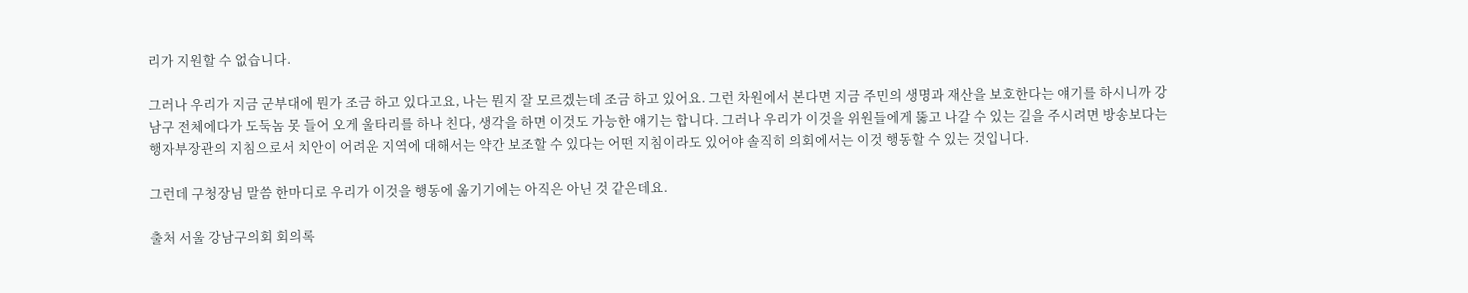리가 지원할 수 없습니다.

그러나 우리가 지금 군부대에 뭔가 조금 하고 있다고요, 나는 뭔지 잘 모르겠는데 조금 하고 있어요. 그런 차원에서 본다면 지금 주민의 생명과 재산을 보호한다는 얘기를 하시니까 강남구 전체에다가 도둑놈 못 들어 오게 울타리를 하나 친다, 생각을 하면 이것도 가능한 얘기는 합니다. 그러나 우리가 이것을 위원들에게 뚫고 나갈 수 있는 길을 주시려면 방송보다는 행자부장관의 지침으로서 치안이 어려운 지역에 대해서는 약간 보조할 수 있다는 어떤 지침이라도 있어야 솔직히 의회에서는 이것 행동할 수 있는 것입니다.

그런데 구청장님 말씀 한마디로 우리가 이것을 행동에 옮기기에는 아직은 아닌 것 같은데요.

출처 서울 강남구의회 회의록